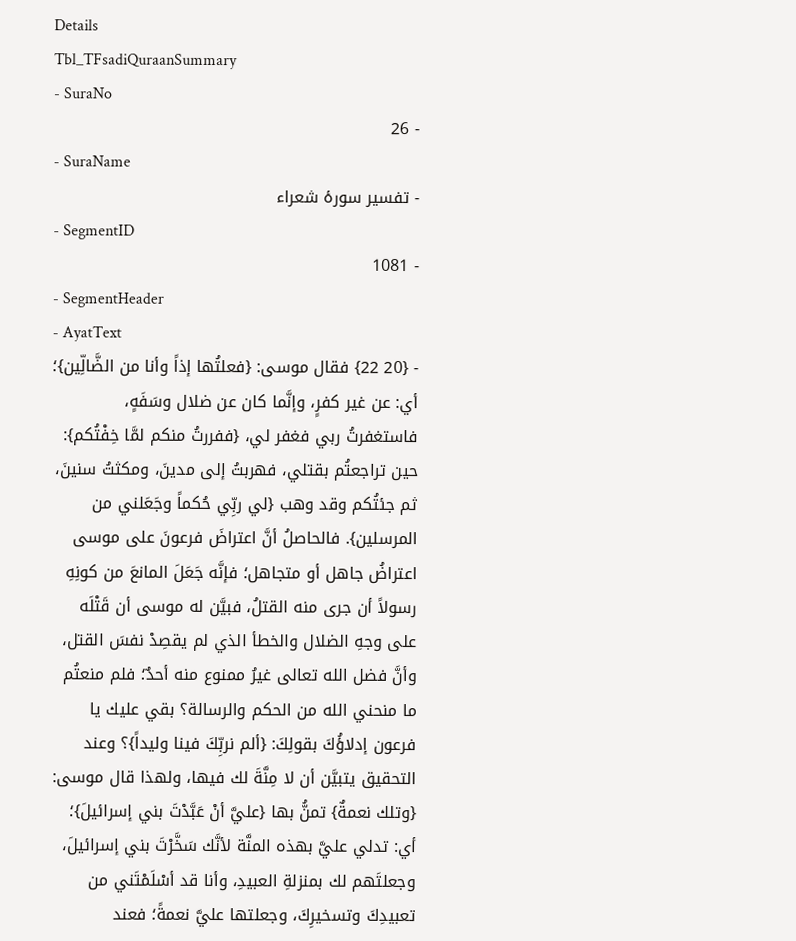Details
Tbl_TFsadiQuraanSummary
- SuraNo
- 26
- SuraName
- تفسیر سورۂ شعراء
- SegmentID
- 1081
- SegmentHeader
- AyatText
- {20 22} فقال موسى: {فعلتُها إذاً وأنا من الضَّالِّين}؛ أي: عن غير كفرٍ، وإنَّما كان عن ضلال وسَفَهٍ، فاستغفرتُ ربي فغفر لي، {ففررتُ منكم لمَّا خِفْتُكم}: حين تراجعتُم بقتلي، فهربتُ إلى مدينَ، ومكثتُ سنينَ، ثم جئتُكم وقد وهب {لي ربِّي حُكماً وجَعَلني من المرسلين}. فالحاصلُ أنَّ اعتراضَ فرعونَ على موسى اعتراضُ جاهل أو متجاهل؛ فإنَّه جَعَلَ المانعَ من كونِهِ رسولاً أن جرى منه القتلُ، فبيَّن له موسى أن قَتْلَه على وجهِ الضلال والخطأ الذي لم يقصِدْ نفسَ القتل، وأنَّ فضل الله تعالى غيرُ ممنوع منه أحدٌ؛ فلم منعتُم ما منحني الله من الحكم والرسالة؟ بقي عليك يا فرعون إدلاؤُكَ بقولِكَ: {ألم نربِّكَ فينا وليداً}؟ وعند التحقيق يتبيَّن أن لا مِنَّةَ لك فيها، ولهذا قال موسى: {وتلك نعمةٌ} تمنُّ بها {عليَّ أنْ عَبَّدْتَ بني إسرائيلَ}؛ أي: تدلي عليَّ بهذه المنَّة لأنَّك سَخَّرْتَ بني إسرائيلَ، وجعلتَهم لك بمنزلةِ العبيدِ، وأنا قد أسْلَمْتَني من تعبيدِكَ وتسخيرِكَ، وجعلتها عليَّ نعمةً؛ فعند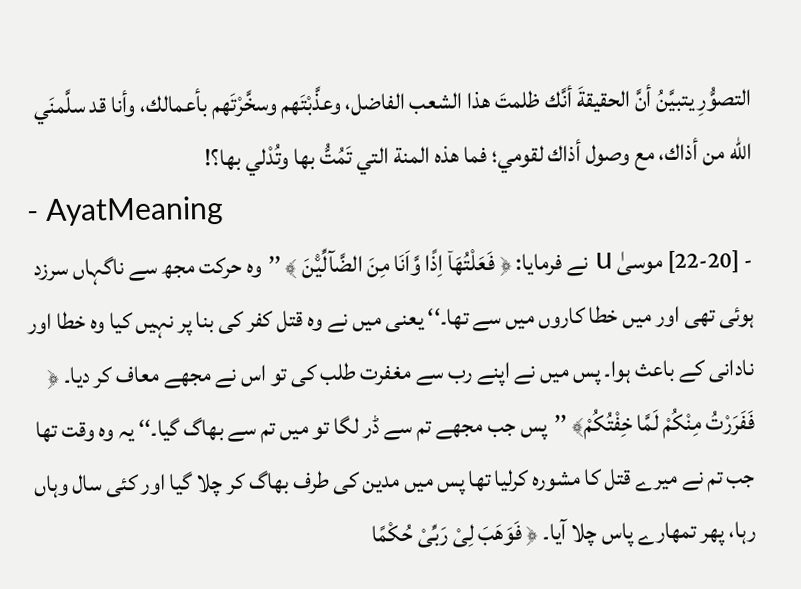التصوُّرِ يتبيَّنُ أنَّ الحقيقةَ أنَّك ظلمتَ هذا الشعب الفاضل، وعذَّبْتَهم وسخَّرْتَهم بأعمالك، وأنا قد سلَّمنَي الله من أذاك، مع وصول أذاك لقومي؛ فما هذه المنة التي تَمُتُّ بها وتُدْلي بها؟!
- AyatMeaning
- [22-20] موسیٰ u نے فرمایا: ﴿ فَعَلْتُهَاۤ اِذًا وَّاَنَا مِنَ الضَّآلِّیْ٘نَ ﴾ ’’وہ حرکت مجھ سے ناگہاں سرزد ہوئی تھی اور میں خطا کاروں میں سے تھا۔‘‘ یعنی میں نے وہ قتل کفر کی بنا پر نہیں کیا وہ خطا اور نادانی کے باعث ہوا۔ پس میں نے اپنے رب سے مغفرت طلب کی تو اس نے مجھے معاف کر دیا۔ ﴿ فَفَرَرْتُ مِنْكُمْ لَمَّا خِفْتُكُمْ﴾ ’’پس جب مجھے تم سے ڈر لگا تو میں تم سے بھاگ گیا۔‘‘ یہ وہ وقت تھا جب تم نے میرے قتل کا مشورہ کرلیا تھا پس میں مدین کی طرف بھاگ کر چلا گیا اور کئی سال وہاں رہا، پھر تمھارے پاس چلا آیا۔ ﴿ فَوَهَبَ لِیْ رَبِّیْ حُكْمًا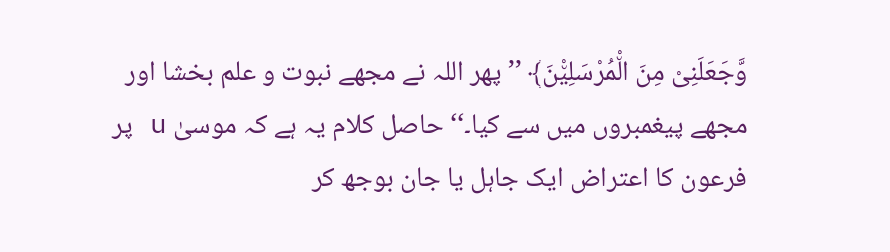وَّجَعَلَنِیْ مِنَ الْ٘مُرْسَلِیْ٘نَ﴾ ’’پھر اللہ نے مجھے نبوت و علم بخشا اور مجھے پیغمبروں میں سے کیا۔‘‘ حاصل کلام یہ ہے کہ موسیٰ u پر فرعون کا اعتراض ایک جاہل یا جان بوجھ کر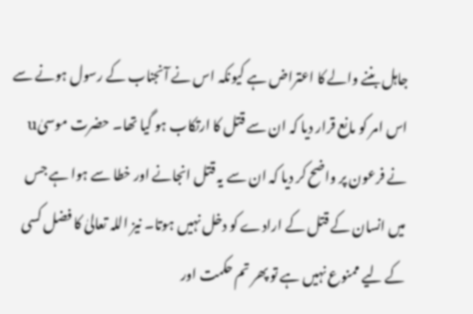جاہل بننے والے کا اعتراض ہے کیونکہ اس نے آنجناب کے رسول ہونے سے اس امر کو مانع قرار دیا کہ ان سے قتل کا ارتکاب ہو گیا تھا۔ حضرت موسیٰu نے فرعون پر واضح کر دیا کہ ان سے یہ قتل انجانے اور خطا سے ہوا ہے جس میں انسان کے قتل کے ارادے کو دخل نہیں ہوتا۔ نیز اللہ تعالیٰ کا فضل کسی کے لیے ممنوع نہیں ہے تو پھر تم حکمت اور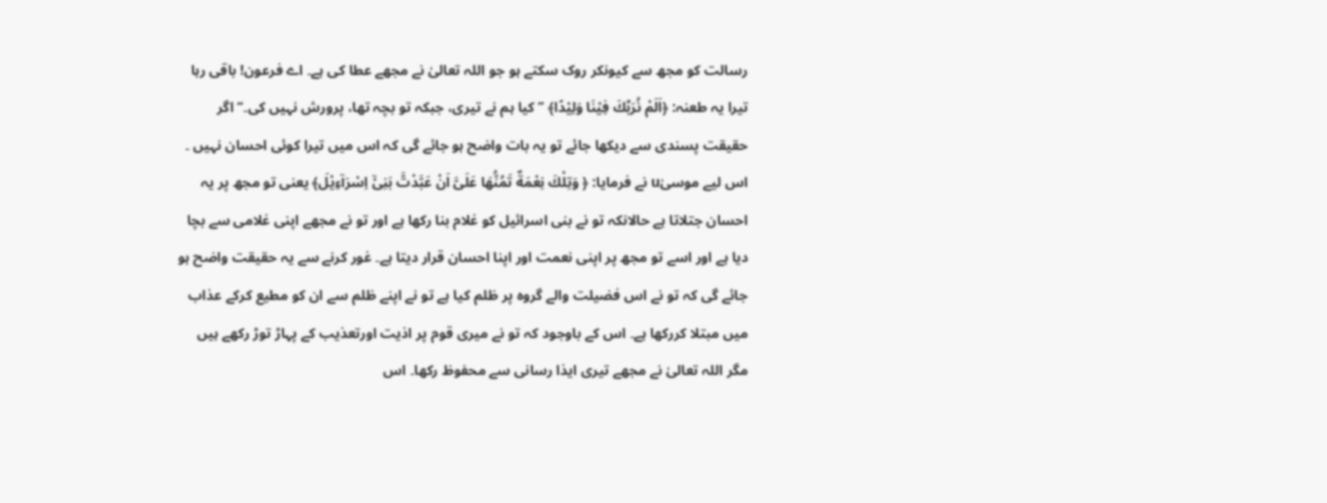رسالت کو مجھ سے کیونکر روک سکتے ہو جو اللہ تعالیٰ نے مجھے عطا کی ہے۔ اے فرعون! باقی رہا تیرا یہ طعنہ: ﴿اَلَمْ نُرَبِّكَ فِیْنَا وَلِیْدًا﴾ ’’کیا ہم نے تیری، جبکہ تو بچہ تھا، پرورش نہیں کی۔‘‘ اگر حقیقت پسندی سے دیکھا جائے تو یہ بات واضح ہو جائے گی کہ اس میں تیرا کوئی احسان نہیں ۔ اس لیے موسیٰu نے فرمایا: ﴿ وَتِلْكَ نِعْمَةٌ تَمُنُّهَا عَلَیَّ اَنْ عَبَّدْتَّ بَنِیْۤ اِسْرَآءِیْلَ﴾ یعنی تو مجھ پر یہ احسان جتلاتا ہے حالانکہ تو نے بنی اسرائیل کو غلام بنا رکھا ہے اور تو نے مجھے اپنی غلامی سے بچا دیا ہے اور اسے تو مجھ پر اپنی نعمت اور اپنا احسان قرار دیتا ہے۔ غور کرنے سے یہ حقیقت واضح ہو جائے گی کہ تو نے اس فضیلت والے گروہ پر ظلم کیا ہے تو نے اپنے ظلم سے ان کو مطیع کرکے عذاب میں مبتلا کررکھا ہے۔ اس کے باوجود کہ تو نے میری قوم پر اذیت اورتعذیب کے پہاڑ توڑ رکھے ہیں مگر اللہ تعالیٰ نے مجھے تیری ایذا رسانی سے محفوظ رکھا۔ اس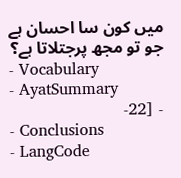میں کون سا احسان ہے جو تو مجھ پرجتلاتا ہے؟
- Vocabulary
- AyatSummary
- [22-
- Conclusions
- LangCode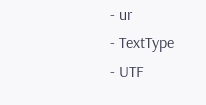- ur
- TextType
- UTF